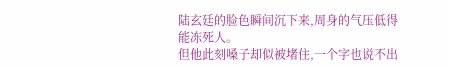陆玄廷的脸色瞬间沉下来,周身的气压低得能冻死人。
但他此刻嗓子却似被堵住,一个字也说不出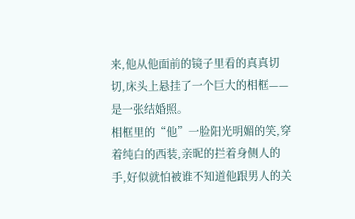来,他从他面前的镜子里看的真真切切,床头上悬挂了一个巨大的相框——是一张结婚照。
相框里的“他”一脸阳光明媚的笑,穿着纯白的西装,亲昵的拦着身侧人的手,好似就怕被谁不知道他跟男人的关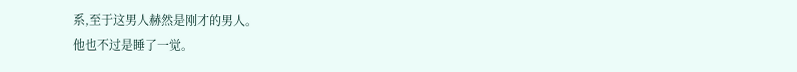系,至于这男人赫然是刚才的男人。
他也不过是睡了一觉。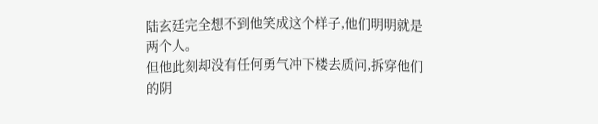陆玄廷完全想不到他笑成这个样子,他们明明就是两个人。
但他此刻却没有任何勇气冲下楼去质问,拆穿他们的阴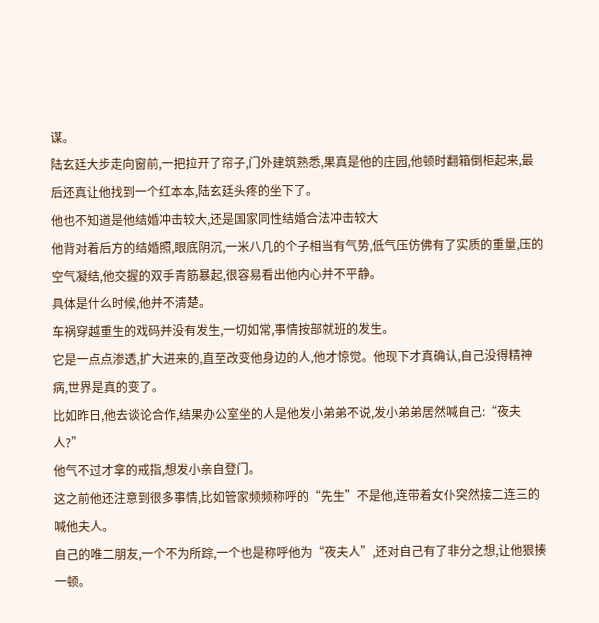谋。
陆玄廷大步走向窗前,一把拉开了帘子,门外建筑熟悉,果真是他的庄园,他顿时翻箱倒柜起来,最后还真让他找到一个红本本,陆玄廷头疼的坐下了。
他也不知道是他结婚冲击较大,还是国家同性结婚合法冲击较大
他背对着后方的结婚照,眼底阴沉,一米八几的个子相当有气势,低气压仿佛有了实质的重量,压的空气凝结,他交握的双手青筋暴起,很容易看出他内心并不平静。
具体是什么时候,他并不清楚。
车祸穿越重生的戏码并没有发生,一切如常,事情按部就班的发生。
它是一点点渗透,扩大进来的,直至改变他身边的人,他才惊觉。他现下才真确认,自己没得精神病,世界是真的变了。
比如昨日,他去谈论合作,结果办公室坐的人是他发小弟弟不说,发小弟弟居然喊自己:“夜夫人?”
他气不过才拿的戒指,想发小亲自登门。
这之前他还注意到很多事情,比如管家频频称呼的“先生”不是他,连带着女仆突然接二连三的喊他夫人。
自己的唯二朋友,一个不为所踪,一个也是称呼他为“夜夫人”,还对自己有了非分之想,让他狠揍一顿。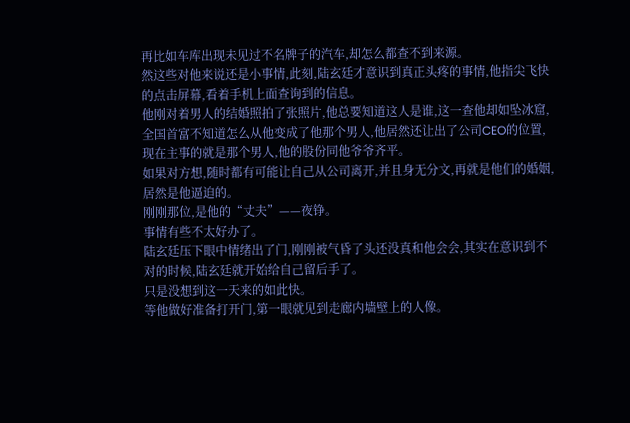再比如车库出现未见过不名牌子的汽车,却怎么都查不到来源。
然这些对他来说还是小事情,此刻,陆玄廷才意识到真正头疼的事情,他指尖飞快的点击屏幕,看着手机上面查询到的信息。
他刚对着男人的结婚照拍了张照片,他总要知道这人是谁,这一查他却如坠冰窟,全国首富不知道怎么从他变成了他那个男人,他居然还让出了公司CEO的位置,现在主事的就是那个男人,他的股份同他爷爷齐平。
如果对方想,随时都有可能让自己从公司离开,并且身无分文,再就是他们的婚姻,居然是他逼迫的。
刚刚那位,是他的“丈夫”——夜铮。
事情有些不太好办了。
陆玄廷压下眼中情绪出了门,刚刚被气昏了头还没真和他会会,其实在意识到不对的时候,陆玄廷就开始给自己留后手了。
只是没想到这一天来的如此快。
等他做好准备打开门,第一眼就见到走廊内墙壁上的人像。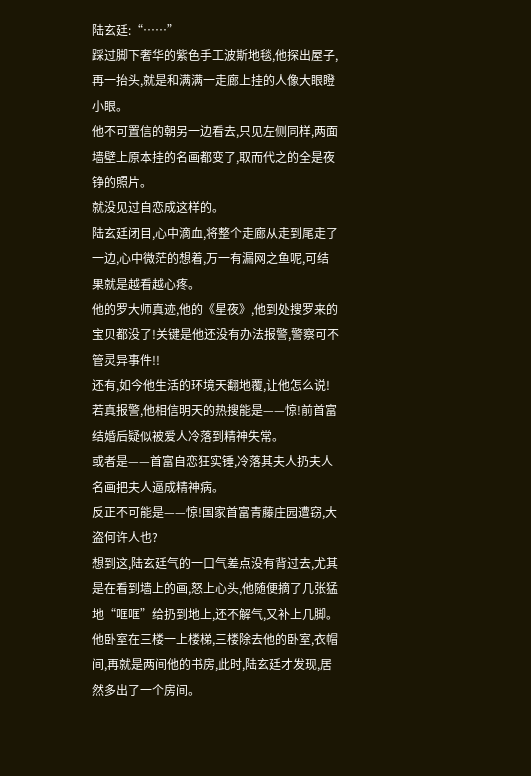陆玄廷:“……”
踩过脚下奢华的紫色手工波斯地毯,他探出屋子,再一抬头,就是和满满一走廊上挂的人像大眼瞪小眼。
他不可置信的朝另一边看去,只见左侧同样,两面墙壁上原本挂的名画都变了,取而代之的全是夜铮的照片。
就没见过自恋成这样的。
陆玄廷闭目,心中滴血,将整个走廊从走到尾走了一边,心中微茫的想着,万一有漏网之鱼呢,可结果就是越看越心疼。
他的罗大师真迹,他的《星夜》,他到处搜罗来的宝贝都没了!关键是他还没有办法报警,警察可不管灵异事件!!
还有,如今他生活的环境天翻地覆,让他怎么说!
若真报警,他相信明天的热搜能是——惊!前首富结婚后疑似被爱人冷落到精神失常。
或者是——首富自恋狂实锤,冷落其夫人扔夫人名画把夫人逼成精神病。
反正不可能是——惊!国家首富青藤庄园遭窃,大盗何许人也?
想到这,陆玄廷气的一口气差点没有背过去,尤其是在看到墙上的画,怒上心头,他随便摘了几张猛地“哐哐”给扔到地上,还不解气,又补上几脚。
他卧室在三楼一上楼梯,三楼除去他的卧室,衣帽间,再就是两间他的书房,此时,陆玄廷才发现,居然多出了一个房间。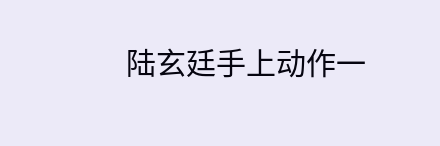陆玄廷手上动作一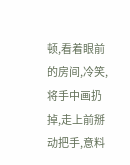顿,看着眼前的房间,冷笑,将手中画扔掉,走上前掰动把手,意料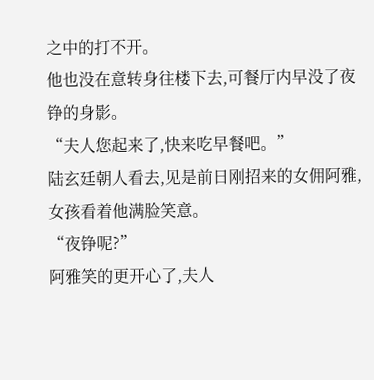之中的打不开。
他也没在意转身往楼下去,可餐厅内早没了夜铮的身影。
“夫人您起来了,快来吃早餐吧。”
陆玄廷朝人看去,见是前日刚招来的女佣阿雅,女孩看着他满脸笑意。
“夜铮呢?”
阿雅笑的更开心了,夫人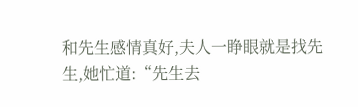和先生感情真好,夫人一睁眼就是找先生,她忙道:“先生去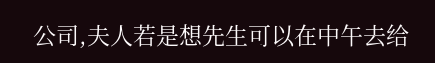公司,夫人若是想先生可以在中午去给